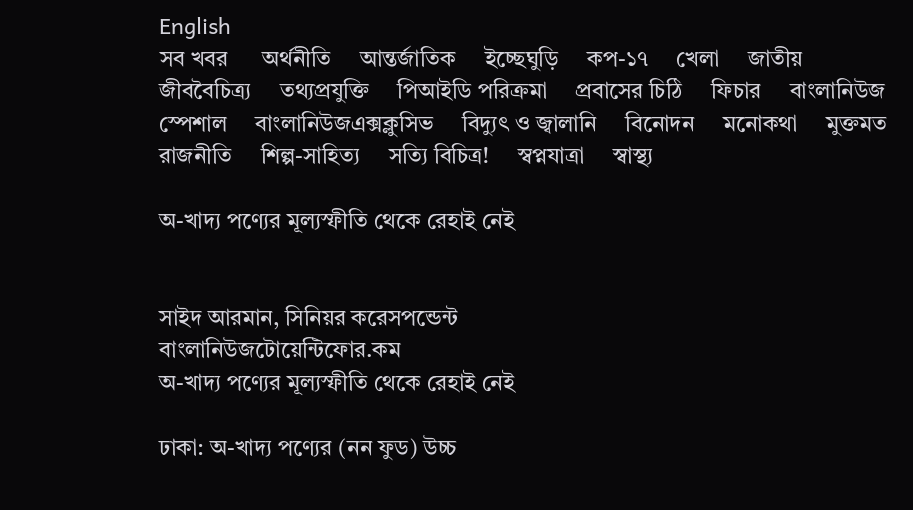English
সব খবর      অর্থনীতি     আন্তর্জাতিক     ইচ্ছেঘুড়ি     কপ-১৭     খেলা     জাতীয়     জীববৈচিত্র্য     তথ্যপ্রযুক্তি     পিআইডি পরিক্রমা     প্রবাসের চিঠি     ফিচার     বাংলানিউজ স্পেশাল     বাংলানিউজএক্সক্লুসিভ     বিদ্যুৎ ও জ্বালানি     বিনোদন     মনোকথা     মুক্তমত     রাজনীতি     শিল্প-সাহিত্য     সত‌্যি বিচিত্র!     স্বপ্নযাত্রা     স্বাস্থ্য

অ-খাদ্য পণ্যের মূল্যস্ফীতি থেকে রেহাই নেই


সাইদ আরমান, সিনিয়র করেসপন্ডেন্ট
বাংলানিউজটোয়েন্টিফোর.কম
অ-খাদ্য পণ্যের মূল্যস্ফীতি থেকে রেহাই নেই

ঢাকা: অ-খাদ্য পণ্যের (নন ফুড) উচ্চ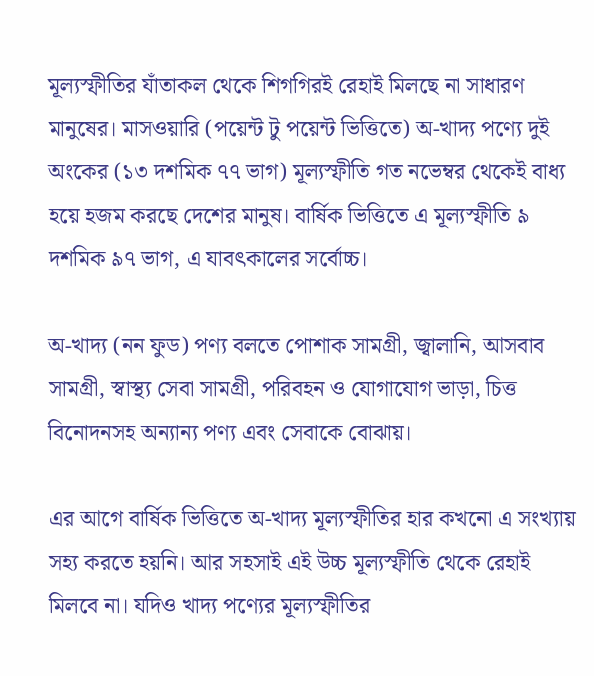মূল্যস্ফীতির যাঁতাকল থেকে শিগগিরই রেহাই মিলছে না সাধারণ মানুষের। মাসওয়ারি (পয়েন্ট টু পয়েন্ট ভিত্তিতে) অ-খাদ্য পণ্যে দুই অংকের (১৩ দশমিক ৭৭ ভাগ) মূল্যস্ফীতি গত নভেম্বর থেকেই বাধ্য হয়ে হজম করছে দেশের মানুষ। বার্ষিক ভিত্তিতে এ মূল্যস্ফীতি ৯ দশমিক ৯৭ ভাগ, এ যাবৎকালের সর্বোচ্চ।

অ-খাদ্য (নন ফুড) পণ্য বলতে পোশাক সামগ্রী, জ্বালানি, আসবাব সামগ্রী, স্বাস্থ্য সেবা সামগ্রী, পরিবহন ও যোগাযোগ ভাড়া, চিত্ত বিনোদনসহ অন্যান্য পণ্য এবং সেবাকে বোঝায়।

এর আগে বার্ষিক ভিত্তিতে অ-খাদ্য মূল্যস্ফীতির হার কখনো এ সংখ্যায় সহ্য করতে হয়নি। আর সহসাই এই উচ্চ মূল্যস্ফীতি থেকে রেহাই মিলবে না। যদিও খাদ্য পণ্যের মূল্যস্ফীতির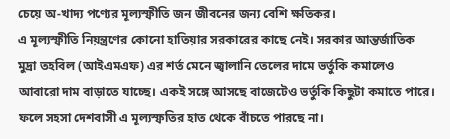চেয়ে অ-খাদ্য পণ্যের মূল্যস্ফীতি জন জীবনের জন্য বেশি ক্ষতিকর।
এ মূল্যস্ফীতি নিয়ন্ত্রণের কোনো হাতিয়ার সরকারের কাছে নেই। সরকার আন্তর্জাতিক মুদ্রা তহবিল (আইএমএফ) এর শর্ত মেনে জ্বালানি তেলের দামে ভর্তুকি কমালেও আবারো দাম বাড়াতে যাচ্ছে। একই সঙ্গে আসছে বাজেটেও ভর্তুকি কিছুটা কমাতে পারে। ফলে সহসা দেশবাসী এ মূল্যস্ফতির হাত থেকে বাঁচতে পারছে না।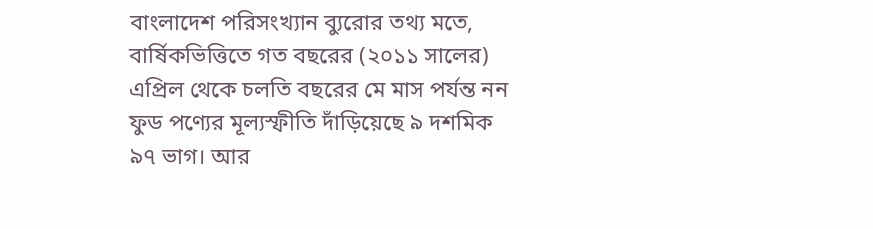বাংলাদেশ পরিসংখ্যান ব্যুরোর তথ্য মতে, বার্ষিকভিত্তিতে গত বছরের (২০১১ সালের) এপ্রিল থেকে চলতি বছরের মে মাস পর্যন্ত নন ফুড পণ্যের মূল্যস্ফীতি দাঁড়িয়েছে ৯ দশমিক ৯৭ ভাগ। আর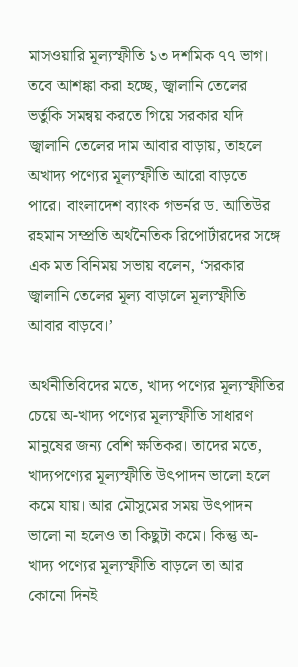মাসওয়ারি মূল্যস্ফীতি ১৩ দশমিক ৭৭ ভাগ। তবে আশঙ্কা করা হচ্ছে, জ্বালানি তেলের ভর্তুকি সমন্বয় করতে গিয়ে সরকার যদি জ্বালানি তেলের দাম আবার বাড়ায়, তাহলে অখাদ্য পণ্যের মূল্যস্ফীতি আরো বাড়তে পারে। বাংলাদেশ ব্যাংক গভর্নর ড. আতিউর রহমান সম্প্রতি অর্থনৈতিক রিপোর্টারদের সঙ্গে এক মত বিনিময় সভায় বলেন, ‘সরকার জ্বালানি তেলের মূল্য বাড়ালে মূল্যস্ফীতি আবার বাড়বে।’

অর্থনীতিবিদের মতে, খাদ্য পণ্যের মূল্যস্ফীতির চেয়ে অ-খাদ্য পণ্যের মূল্যস্ফীতি সাধারণ মানুষের জন্য বেশি ক্ষতিকর। তাদের মতে, খাদ্যপণ্যের মূল্যস্ফীতি উৎপাদন ভালো হলে কমে যায়। আর মৌসুমের সময় উৎপাদন ভালো না হলেও তা কিছুটা কমে। কিন্তু অ-খাদ্য পণ্যের মূল্যস্ফীতি বাড়লে তা আর কোনো দিনই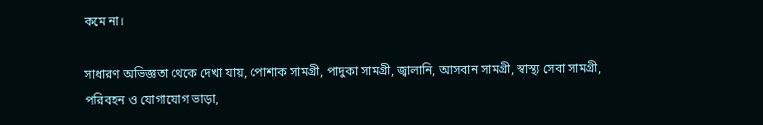কমে না।

সাধারণ অভিজ্ঞতা থেকে দেখা যায়, পোশাক সামগ্রী, পাদুকা সামগ্রী, জ্বালানি, আসবান সামগ্রী, স্বাস্থ্য সেবা সামগ্রী, পরিবহন ও যোগাযোগ ভাড়া,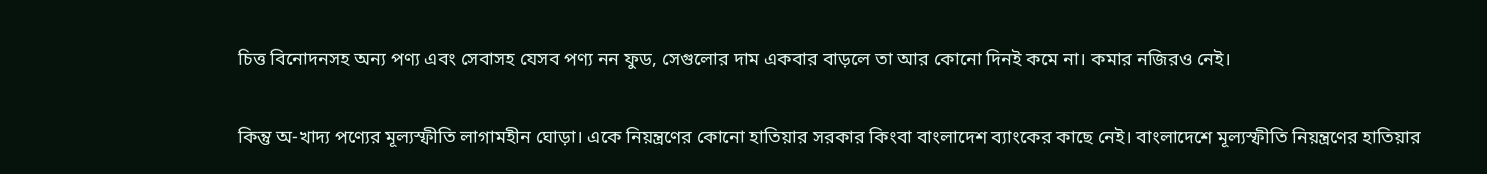চিত্ত বিনোদনসহ অন্য পণ্য এবং সেবাসহ যেসব পণ্য নন ফুড, সেগুলোর দাম একবার বাড়লে তা আর কোনো দিনই কমে না। কমার নজিরও নেই।

কিন্তু অ-খাদ্য পণ্যের মূল্যস্ফীতি লাগামহীন ঘোড়া। একে নিয়ন্ত্রণের কোনো হাতিয়ার সরকার কিংবা বাংলাদেশ ব্যাংকের কাছে নেই। বাংলাদেশে মূল্যস্ফীতি নিয়ন্ত্রণের হাতিয়ার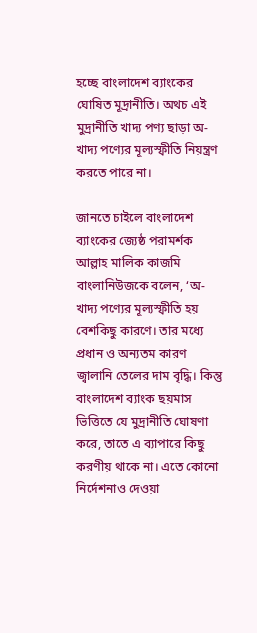হচ্ছে বাংলাদেশ ব্যাংকের ঘোষিত মূদ্রানীতি। অথচ এই মুদ্রানীতি খাদ্য পণ্য ছাড়া অ-খাদ্য পণ্যের মূল্যস্ফীতি নিয়ন্ত্রণ করতে পারে না।

জানতে চাইলে বাংলাদেশ ব্যাংকের জ্যেষ্ঠ পরামর্শক আল্লাহ মালিক কাজমি বাংলানিউজকে বলেন, ‘অ-খাদ্য পণ্যের মূল্যস্ফীতি হয় বেশকিছু কারণে। তার মধ্যে প্রধান ও অন্যতম কারণ জ্বালানি তেলের দাম বৃদ্ধি। কিন্তু বাংলাদেশ ব্যাংক ছয়মাস ভিত্তিতে যে মুদ্রানীতি ঘোষণা করে, তাতে এ ব্যাপারে কিছু করণীয় থাকে না। এতে কোনো নির্দেশনাও দেওয়া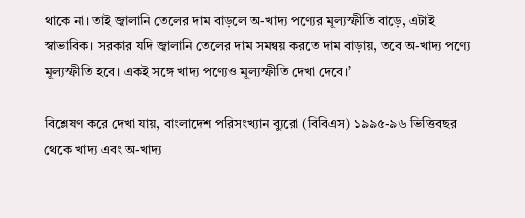থাকে না। তাই জ্বালানি তেলের দাম বাড়লে অ-খাদ্য পণ্যের মূল্যস্ফীতি বাড়ে, এটাই স্বাভাবিক। সরকার যদি জ্বালানি তেলের দাম সমন্বয় করতে দাম বাড়ায়, তবে অ-খাদ্য পণ্যে মূল্যস্ফীতি হবে। একই সঙ্গে খাদ্য পণ্যেও মূল্যস্ফীতি দেখা দেবে।’

বিশ্লেষণ করে দেখা যায়, বাংলাদেশ পরিসংখ্যান ব্যুরো (বিবিএস) ১৯৯৫-৯৬ ভিত্তিবছর থেকে খাদ্য এবং অ-খাদ্য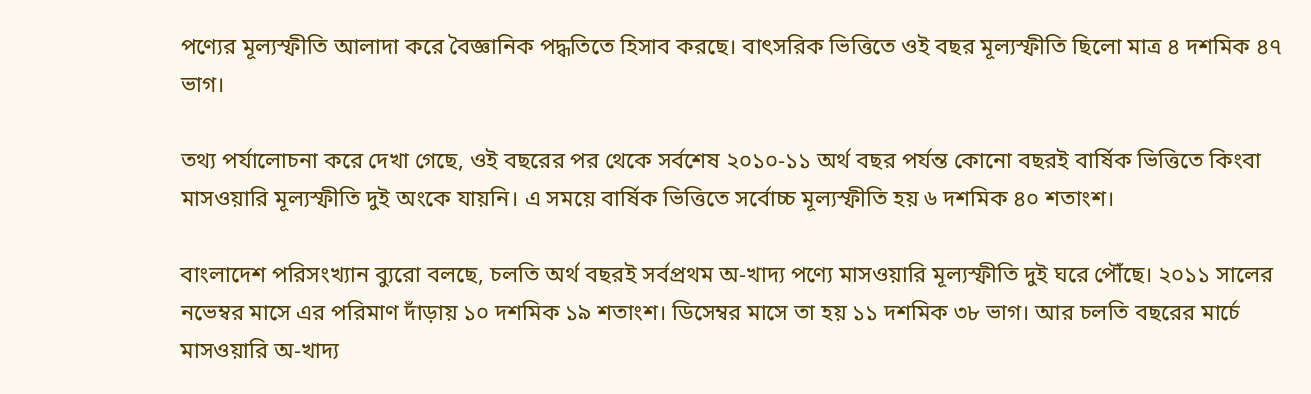পণ্যের মূল্যস্ফীতি আলাদা করে বৈজ্ঞানিক পদ্ধতিতে হিসাব করছে। বাৎসরিক ভিত্তিতে ওই বছর মূল্যস্ফীতি ছিলো মাত্র ৪ দশমিক ৪৭ ভাগ।

তথ্য পর্যালোচনা করে দেখা গেছে, ওই বছরের পর থেকে সর্বশেষ ২০১০-১১ অর্থ বছর পর্যন্ত কোনো বছরই বার্ষিক ভিত্তিতে কিংবা মাসওয়ারি মূল্যস্ফীতি দুই অংকে যায়নি। এ সময়ে বার্ষিক ভিত্তিতে সর্বোচ্চ মূল্যস্ফীতি হয় ৬ দশমিক ৪০ শতাংশ।

বাংলাদেশ পরিসংখ্যান ব্যুরো বলছে, চলতি অর্থ বছরই সর্বপ্রথম অ-খাদ্য পণ্যে মাসওয়ারি মূল্যস্ফীতি দুই ঘরে পৌঁছে। ২০১১ সালের নভেম্বর মাসে এর পরিমাণ দাঁড়ায় ১০ দশমিক ১৯ শতাংশ। ডিসেম্বর মাসে তা হয় ১১ দশমিক ৩৮ ভাগ। আর চলতি বছরের মার্চে মাসওয়ারি অ-খাদ্য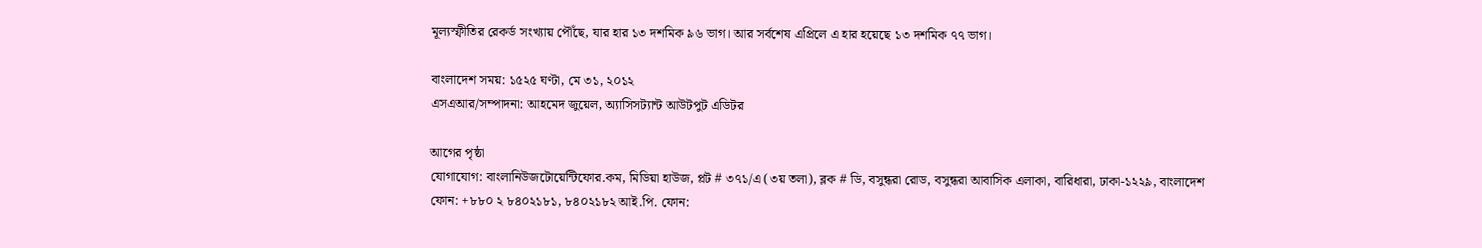মূল্যস্ফীতির রেকর্ড সংখ্যায় পৌঁছে, যার হার ১৩ দশমিক ৯৬ ভাগ। আর সর্বশেষ এপ্রিলে এ হার হয়েছে ১৩ দশমিক ৭৭ ভাগ।

বাংলাদেশ সময়: ১৫২৫ ঘণ্টা, মে ৩১, ২০১২
এসএআর/সম্পাদনা: আহমেদ জুয়েল, অ্যাসিসট্যান্ট আউটপুট এডিটর

আগের পৃষ্ঠা
যোগাযোগ: বাংলানিউজটোয়েন্টিফোর.কম, মিডিয়া হাউজ, প্লট # ৩৭১/এ (৩য় তলা), ব্লক # ডি, বসুন্ধরা রোড, বসুন্ধরা আবাসিক এলাকা, বারিধারা, ঢাকা-১২২৯, বাংলাদেশ
ফোন: +৮৮০ ২ ৮৪০২১৮১, ৮৪০২১৮২ আই.পি. ফোন: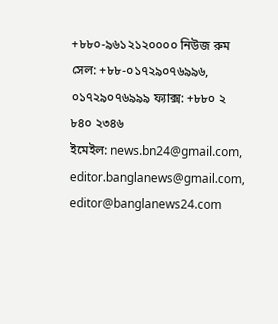+৮৮০-৯৬১২১২০০০০ নিউজ রুম সেল: +৮৮-০১৭২৯০৭৬৯৯৬, ০১৭২৯০৭৬৯৯৯ ফ্যাক্স: +৮৮০ ২ ৮৪০ ২৩৪৬
ইমেইল: news.bn24@gmail.com, editor.banglanews@gmail.com, editor@banglanews24.com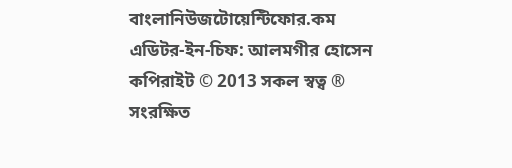বাংলানিউজটোয়েন্টিফোর.কম    এডিটর-ইন-চিফ: আলমগীর হোসেন
কপিরাইট © 2013 সকল স্বত্ব ® সংরক্ষিত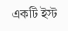একটি ইস্ট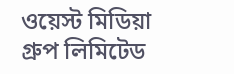ওয়েস্ট মিডিয়া গ্রুপ লিমিটেড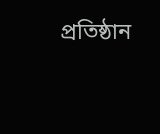প্রতিষ্ঠান